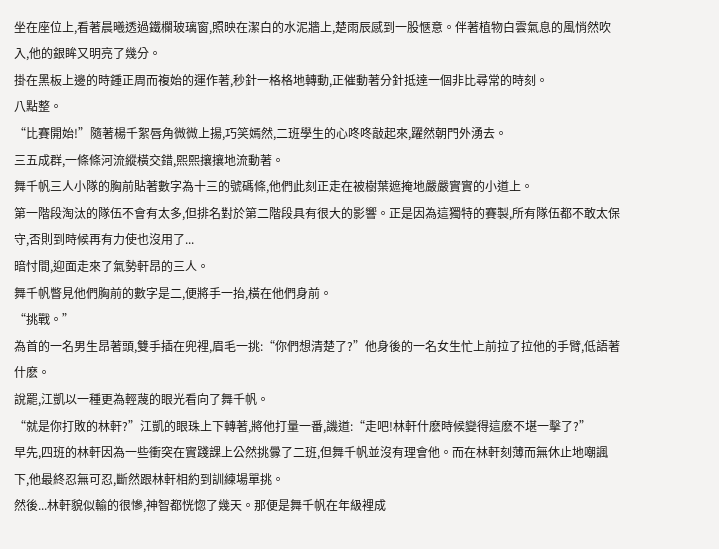坐在座位上,看著晨曦透過鐵欄玻璃窗,照映在潔白的水泥牆上,楚雨辰感到一股愜意。伴著植物白雲氣息的風悄然吹入,他的銀眸又明亮了幾分。
掛在黑板上邊的時鍾正周而複始的運作著,秒針一格格地轉動,正催動著分針抵達一個非比尋常的時刻。
八點整。
“比賽開始!”隨著楊千絮唇角微微上揚,巧笑嫣然,二班學生的心咚咚敲起來,躍然朝門外湧去。
三五成群,一條條河流縱橫交錯,熙熙攘攘地流動著。
舞千帆三人小隊的胸前貼著數字為十三的號碼條,他們此刻正走在被樹葉遮掩地嚴嚴實實的小道上。
第一階段淘汰的隊伍不會有太多,但排名對於第二階段具有很大的影響。正是因為這獨特的賽製,所有隊伍都不敢太保守,否則到時候再有力使也沒用了...
暗忖間,迎面走來了氣勢軒昂的三人。
舞千帆瞥見他們胸前的數字是二,便將手一抬,橫在他們身前。
“挑戰。”
為首的一名男生昂著頭,雙手插在兜裡,眉毛一挑:“你們想清楚了?”他身後的一名女生忙上前拉了拉他的手臂,低語著什麽。
說罷,江凱以一種更為輕蔑的眼光看向了舞千帆。
“就是你打敗的林軒?”江凱的眼珠上下轉著,將他打量一番,譏道:“走吧!林軒什麽時候變得這麽不堪一擊了?”
早先,四班的林軒因為一些衝突在實踐課上公然挑釁了二班,但舞千帆並沒有理會他。而在林軒刻薄而無休止地嘲諷下,他最終忍無可忍,斷然跟林軒相約到訓練場單挑。
然後...林軒貌似輸的很慘,神智都恍惚了幾天。那便是舞千帆在年級裡成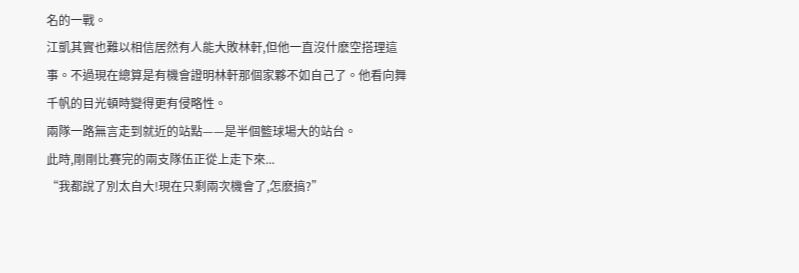名的一戰。
江凱其實也難以相信居然有人能大敗林軒,但他一直沒什麽空搭理這事。不過現在總算是有機會證明林軒那個家夥不如自己了。他看向舞千帆的目光頓時變得更有侵略性。
兩隊一路無言走到就近的站點——是半個籃球場大的站台。
此時,剛剛比賽完的兩支隊伍正從上走下來...
“我都說了別太自大!現在只剩兩次機會了,怎麽搞?”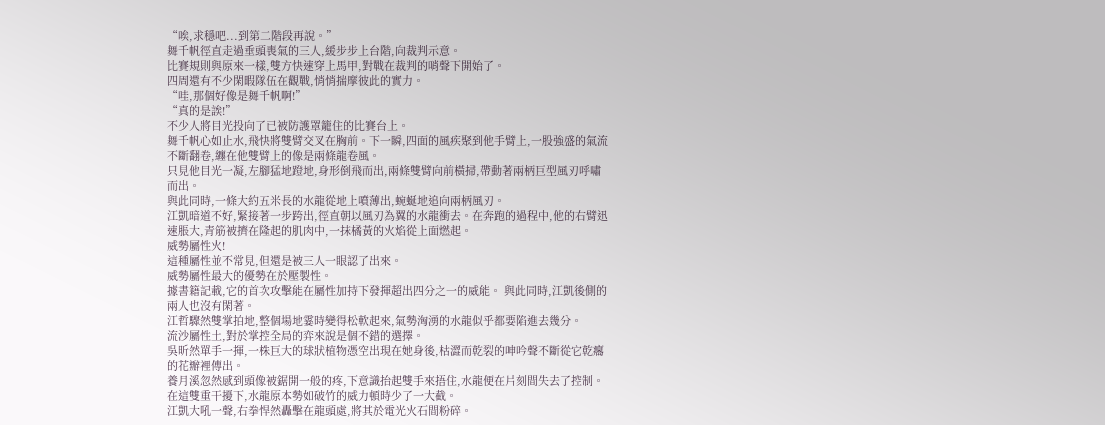“唉,求穩吧...到第二階段再說。”
舞千帆徑直走過垂頭喪氣的三人,緩步步上台階,向裁判示意。
比賽規則與原來一樣,雙方快速穿上馬甲,對戰在裁判的哨聲下開始了。
四周還有不少閑暇隊伍在觀戰,悄悄揣摩彼此的實力。
“哇,那個好像是舞千帆啊!”
“真的是誒!”
不少人將目光投向了已被防護罩籠住的比賽台上。
舞千帆心如止水,飛快將雙臂交叉在胸前。下一瞬,四面的風疾聚到他手臂上,一股強盛的氣流不斷翻卷,纏在他雙臂上的像是兩條龍卷風。
只見他目光一凝,左腳猛地蹬地,身形倒飛而出,兩條雙臂向前橫掃,帶動著兩柄巨型風刃呼嘯而出。
與此同時,一條大約五米長的水龍從地上噴薄出,蜿蜒地追向兩柄風刃。
江凱暗道不好,緊接著一步跨出,徑直朝以風刃為翼的水龍衝去。在奔跑的過程中,他的右臂迅速脹大,青筋被擠在隆起的肌肉中,一抹橘黃的火焰從上面燃起。
威勢屬性火!
這種屬性並不常見,但還是被三人一眼認了出來。
威勢屬性最大的優勢在於壓製性。
據書籍記載,它的首次攻擊能在屬性加持下發揮超出四分之一的威能。 與此同時,江凱後側的兩人也沒有閑著。
江哲驟然雙掌拍地,整個場地霎時變得松軟起來,氣勢洶湧的水龍似乎都要陷進去幾分。
流沙屬性土,對於掌控全局的弈來說是個不錯的選擇。
吳昕然單手一揮,一株巨大的球狀植物憑空出現在她身後,枯澀而乾裂的呻吟聲不斷從它乾癟的花瓣裡傳出。
養月溪忽然感到頭像被鋸開一般的疼,下意識抬起雙手來捂住,水龍便在片刻間失去了控制。
在這雙重干擾下,水龍原本勢如破竹的威力頓時少了一大截。
江凱大吼一聲,右拳悍然轟擊在龍頭處,將其於電光火石間粉碎。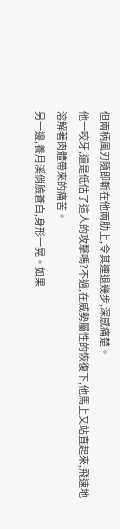但兩柄風刃隨即斬在他兩肋上,令其連退幾步,深感痛楚。
他一咬牙,還是低估了這人的攻擊嗎?不過,在威勢屬性的恢復下,他馬上又站直起來,飛速地溶解著肉體帶來的痛苦。
另一邊,養月溪俏臉蒼白,身形一晃。如果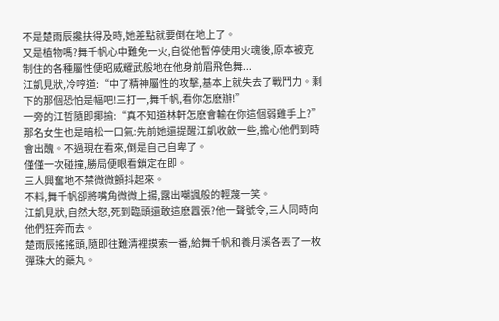不是楚雨辰攙扶得及時,她差點就要倒在地上了。
又是植物嗎?舞千帆心中難免一火,自從他暫停使用火魂後,原本被克制住的各種屬性便昭威耀武般地在他身前眉飛色舞...
江凱見狀,冷哼道:“中了精神屬性的攻擊,基本上就失去了戰鬥力。剩下的那個恐怕是幅吧!三打一,舞千帆,看你怎麽辦!”
一旁的江哲隨即揶揄:“真不知道林軒怎麽會輸在你這個弱雞手上?”
那名女生也是暗松一口氣:先前她還提醒江凱收斂一些,擔心他們到時會出醜。不過現在看來,倒是自己自卑了。
僅僅一次碰撞,勝局便眼看鎖定在即。
三人興奮地不禁微微顫抖起來。
不料,舞千帆卻將嘴角微微上揚,露出嘲諷般的輕蔑一笑。
江凱見狀,自然大怒,死到臨頭還敢這麽囂張?他一聲號令,三人同時向他們狂奔而去。
楚雨辰搖搖頭,隨即往難清裡摸索一番,給舞千帆和養月溪各丟了一枚彈珠大的藥丸。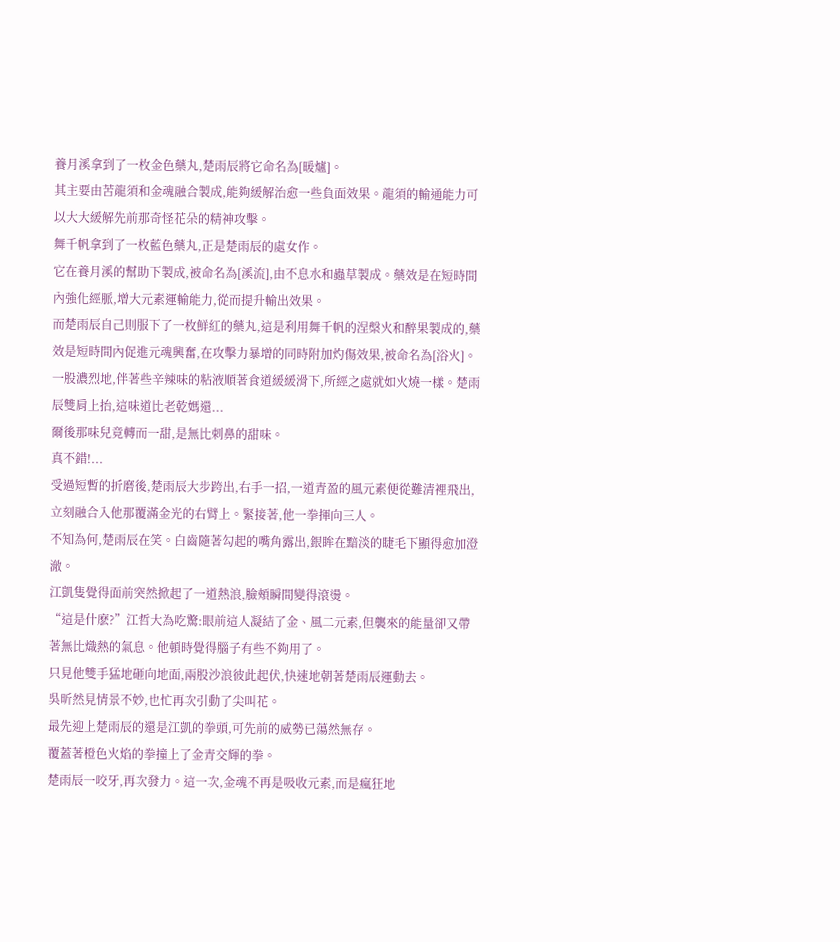養月溪拿到了一枚金色藥丸,楚雨辰將它命名為[暖爐]。
其主要由苦龍須和金魂融合製成,能夠緩解治愈一些負面效果。龍須的輸通能力可以大大緩解先前那奇怪花朵的精神攻擊。
舞千帆拿到了一枚藍色藥丸,正是楚雨辰的處女作。
它在養月溪的幫助下製成,被命名為[溪流],由不息水和蟲草製成。藥效是在短時間內強化經脈,增大元素運輸能力,從而提升輸出效果。
而楚雨辰自己則服下了一枚鮮紅的藥丸,這是利用舞千帆的涅槃火和醉果製成的,藥效是短時間內促進元魂興奮,在攻擊力暴增的同時附加灼傷效果,被命名為[浴火]。
一股濃烈地,伴著些辛辣味的粘液順著食道緩緩滑下,所經之處就如火燒一樣。楚雨辰雙肩上抬,這味道比老乾媽還...
爾後那味兒竟轉而一甜,是無比刺鼻的甜味。
真不錯!...
受過短暫的折磨後,楚雨辰大步跨出,右手一招,一道青盈的風元素便從難清裡飛出,立刻融合入他那覆滿金光的右臂上。緊接著,他一拳揮向三人。
不知為何,楚雨辰在笑。白齒隨著勾起的嘴角露出,銀眸在黯淡的睫毛下顯得愈加澄澈。
江凱隻覺得面前突然掀起了一道熱浪,臉頰瞬間變得滾燙。
“這是什麽?”江哲大為吃驚:眼前這人凝結了金、風二元素,但襲來的能量卻又帶著無比熾熱的氣息。他頓時覺得腦子有些不夠用了。
只見他雙手猛地砸向地面,兩股沙浪彼此起伏,快速地朝著楚雨辰運動去。
吳昕然見情景不妙,也忙再次引動了尖叫花。
最先迎上楚雨辰的還是江凱的拳頭,可先前的威勢已蕩然無存。
覆蓋著橙色火焰的拳撞上了金青交輝的拳。
楚雨辰一咬牙,再次發力。這一次,金魂不再是吸收元素,而是瘋狂地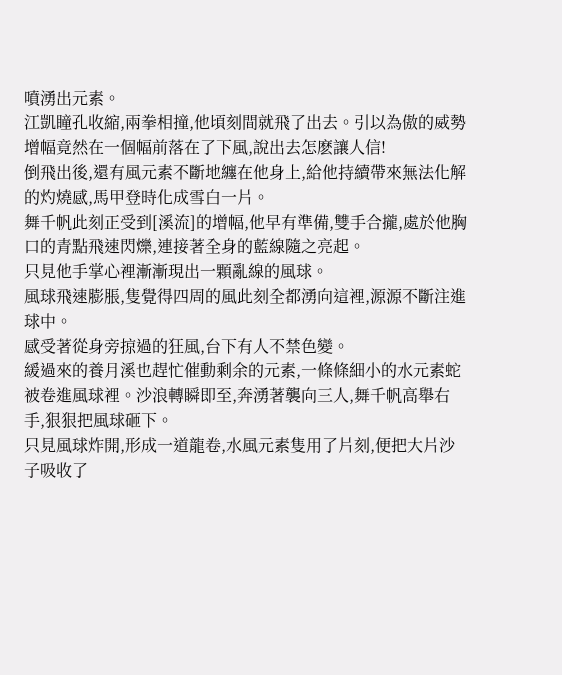噴湧出元素。
江凱瞳孔收縮,兩拳相撞,他頃刻間就飛了出去。引以為傲的威勢增幅竟然在一個幅前落在了下風,說出去怎麽讓人信!
倒飛出後,還有風元素不斷地纏在他身上,給他持續帶來無法化解的灼燒感,馬甲登時化成雪白一片。
舞千帆此刻正受到[溪流]的增幅,他早有準備,雙手合攏,處於他胸口的青點飛速閃爍,連接著全身的藍線隨之亮起。
只見他手掌心裡漸漸現出一顆亂線的風球。
風球飛速膨脹,隻覺得四周的風此刻全都湧向這裡,源源不斷注進球中。
感受著從身旁掠過的狂風,台下有人不禁色變。
緩過來的養月溪也趕忙催動剩余的元素,一條條細小的水元素蛇被卷進風球裡。沙浪轉瞬即至,奔湧著襲向三人,舞千帆高舉右手,狠狠把風球砸下。
只見風球炸開,形成一道龍卷,水風元素隻用了片刻,便把大片沙子吸收了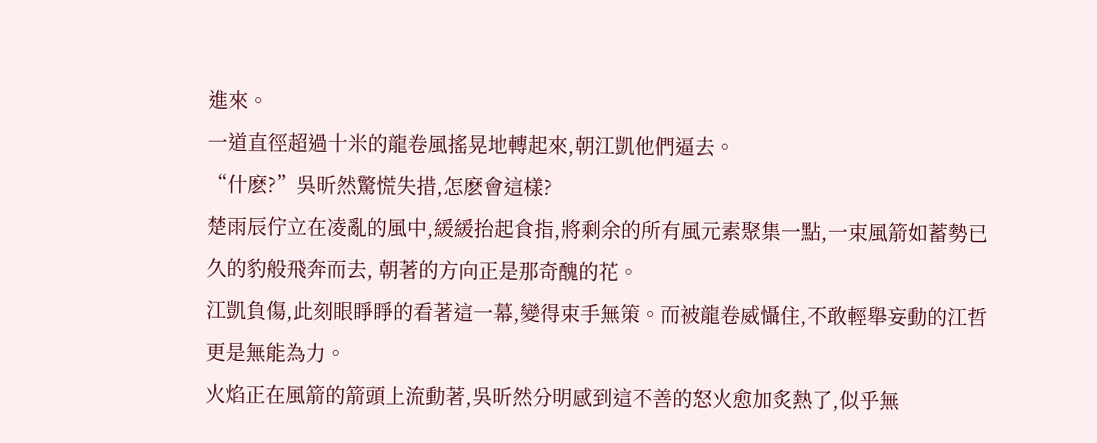進來。
一道直徑超過十米的龍卷風搖晃地轉起來,朝江凱他們逼去。
“什麽?”吳昕然驚慌失措,怎麽會這樣?
楚雨辰佇立在凌亂的風中,緩緩抬起食指,將剩余的所有風元素聚集一點,一束風箭如蓄勢已久的豹般飛奔而去, 朝著的方向正是那奇醜的花。
江凱負傷,此刻眼睜睜的看著這一幕,變得束手無策。而被龍卷威懾住,不敢輕舉妄動的江哲更是無能為力。
火焰正在風箭的箭頭上流動著,吳昕然分明感到這不善的怒火愈加炙熱了,似乎無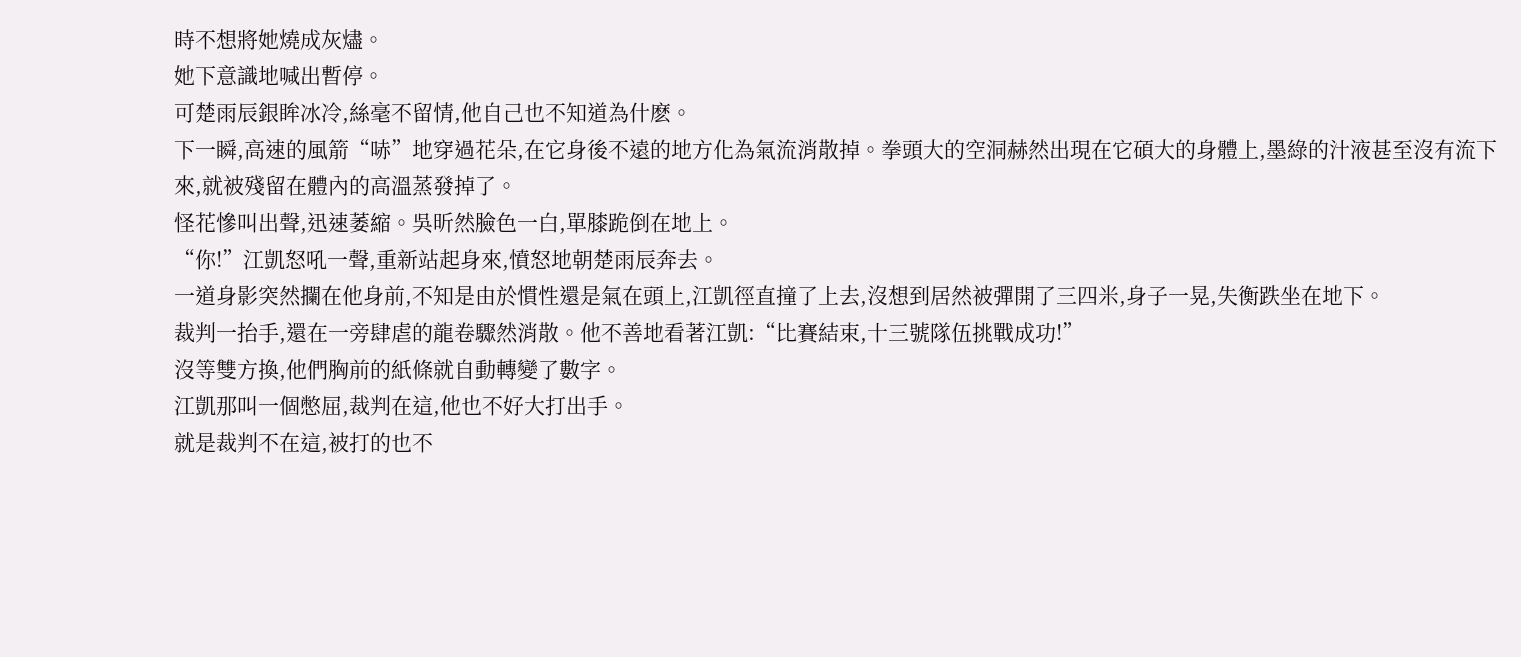時不想將她燒成灰燼。
她下意識地喊出暫停。
可楚雨辰銀眸冰冷,絲毫不留情,他自己也不知道為什麽。
下一瞬,高速的風箭“哧”地穿過花朵,在它身後不遠的地方化為氣流消散掉。拳頭大的空洞赫然出現在它碩大的身體上,墨綠的汁液甚至沒有流下來,就被殘留在體內的高溫蒸發掉了。
怪花慘叫出聲,迅速萎縮。吳昕然臉色一白,單膝跪倒在地上。
“你!”江凱怒吼一聲,重新站起身來,憤怒地朝楚雨辰奔去。
一道身影突然攔在他身前,不知是由於慣性還是氣在頭上,江凱徑直撞了上去,沒想到居然被彈開了三四米,身子一晃,失衡跌坐在地下。
裁判一抬手,還在一旁肆虐的龍卷驟然消散。他不善地看著江凱:“比賽結束,十三號隊伍挑戰成功!”
沒等雙方換,他們胸前的紙條就自動轉變了數字。
江凱那叫一個憋屈,裁判在這,他也不好大打出手。
就是裁判不在這,被打的也不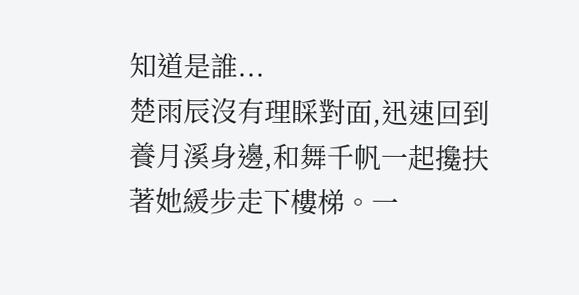知道是誰...
楚雨辰沒有理睬對面,迅速回到養月溪身邊,和舞千帆一起攙扶著她緩步走下樓梯。一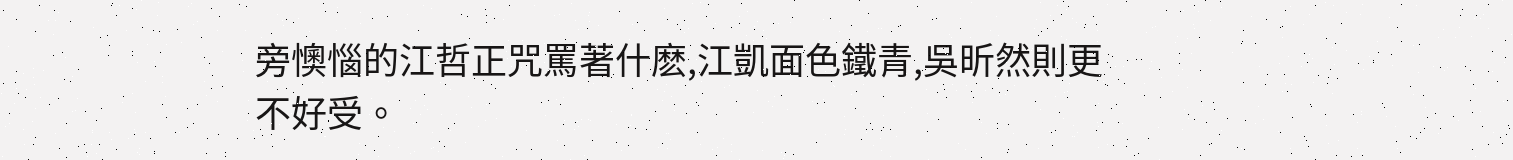旁懊惱的江哲正咒罵著什麽,江凱面色鐵青,吳昕然則更不好受。